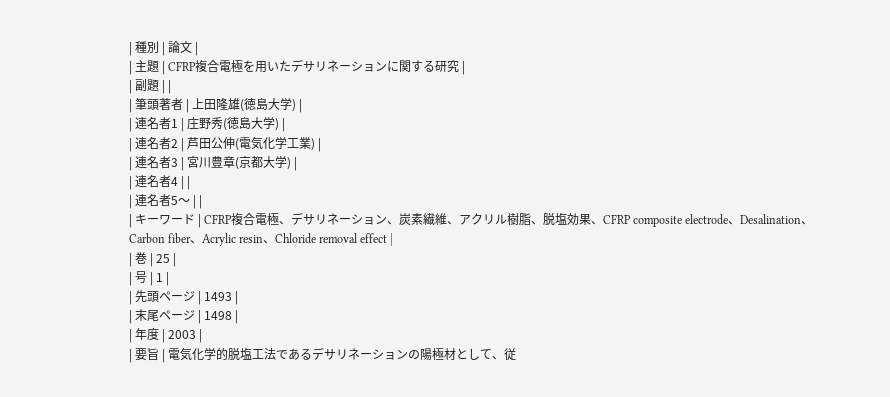| 種別 | 論文 |
| 主題 | CFRP複合電極を用いたデサリネーションに関する研究 |
| 副題 | |
| 筆頭著者 | 上田隆雄(徳島大学) |
| 連名者1 | 庄野秀(徳島大学) |
| 連名者2 | 芦田公伸(電気化学工業) |
| 連名者3 | 宮川豊章(京都大学) |
| 連名者4 | |
| 連名者5〜 | |
| キーワード | CFRP複合電極、デサリネーション、炭素繊維、アクリル樹脂、脱塩効果、CFRP composite electrode、Desalination、Carbon fiber、Acrylic resin、Chloride removal effect |
| 巻 | 25 |
| 号 | 1 |
| 先頭ページ | 1493 |
| 末尾ページ | 1498 |
| 年度 | 2003 |
| 要旨 | 電気化学的脱塩工法であるデサリネーションの陽極材として、従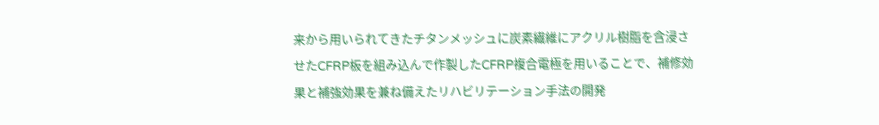来から用いられてきたチタンメッシュに炭素繊維にアクリル樹脂を含浸させたCFRP板を組み込んで作製したCFRP複合電極を用いることで、補修効果と補強効果を兼ね備えたリハビリテーション手法の開発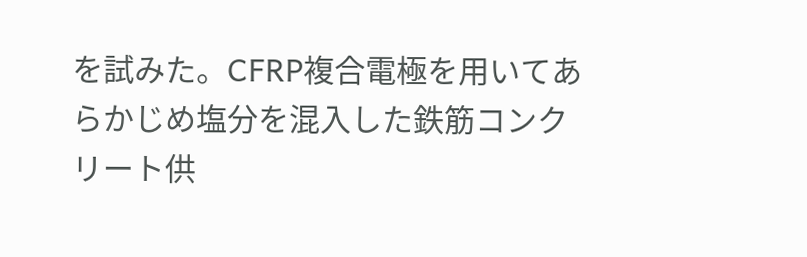を試みた。CFRP複合電極を用いてあらかじめ塩分を混入した鉄筋コンクリート供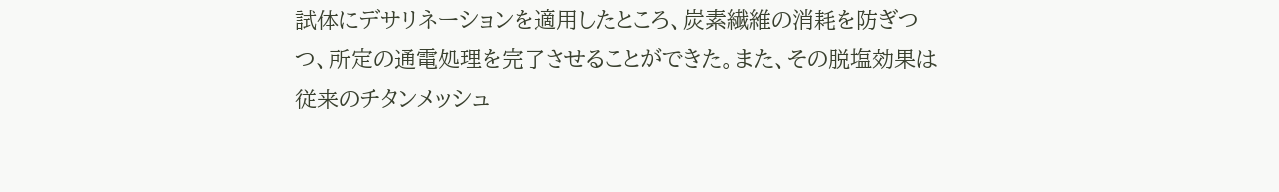試体にデサリネーションを適用したところ、炭素繊維の消耗を防ぎつつ、所定の通電処理を完了させることができた。また、その脱塩効果は従来のチタンメッシュ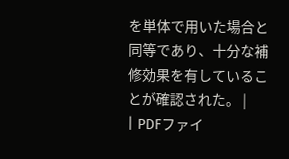を単体で用いた場合と同等であり、十分な補修効果を有していることが確認された。 |
| PDFファイ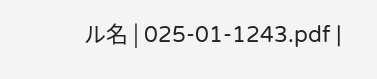ル名 | 025-01-1243.pdf |